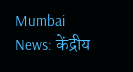Mumbai News: केंद्रीय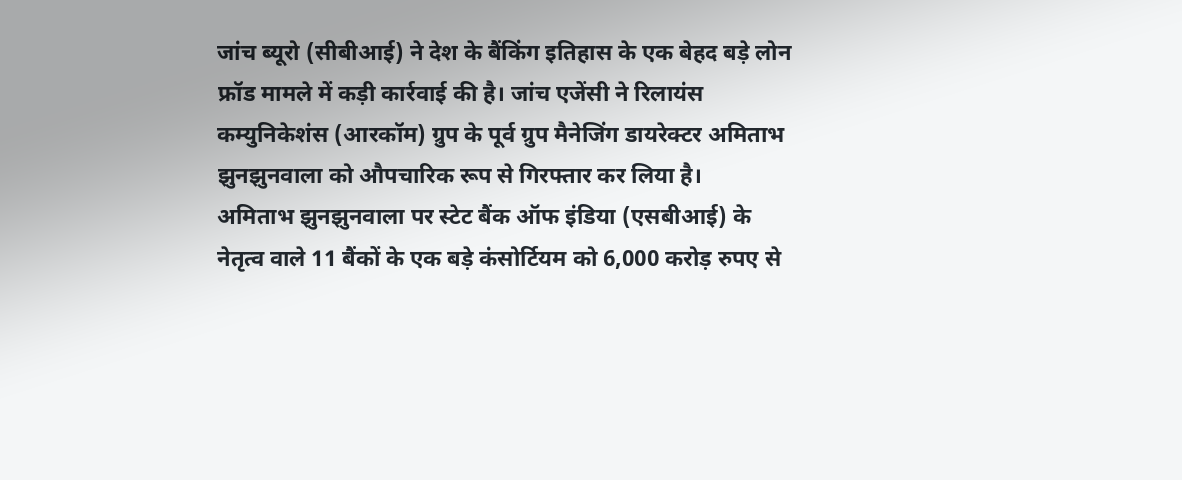जांच ब्यूरो (सीबीआई) ने देश के बैंकिंग इतिहास के एक बेहद बड़े लोन फ्रॉड मामले में कड़ी कार्रवाई की है। जांच एजेंसी ने रिलायंस कम्युनिकेशंस (आरकॉम) ग्रुप के पूर्व ग्रुप मैनेजिंग डायरेक्टर अमिताभ झुनझुनवाला को औपचारिक रूप से गिरफ्तार कर लिया है।
अमिताभ झुनझुनवाला पर स्टेट बैंक ऑफ इंडिया (एसबीआई) के नेतृत्व वाले 11 बैंकों के एक बड़े कंसोर्टियम को 6,000 करोड़ रुपए से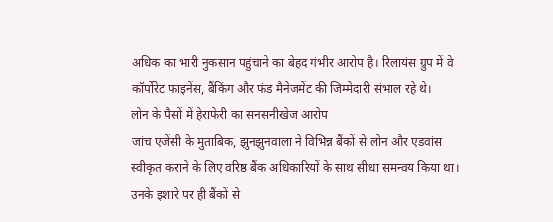अधिक का भारी नुकसान पहुंचाने का बेहद गंभीर आरोप है। रिलायंस ग्रुप में वे कॉर्पोरेट फाइनेंस, बैंकिंग और फंड मैनेजमेंट की जिम्मेदारी संभाल रहे थे।
लोन के पैसों में हेराफेरी का सनसनीखेज आरोप
जांच एजेंसी के मुताबिक, झुनझुनवाला ने विभिन्न बैंकों से लोन और एडवांस स्वीकृत कराने के लिए वरिष्ठ बैंक अधिकारियों के साथ सीधा समन्वय किया था। उनके इशारे पर ही बैंकों से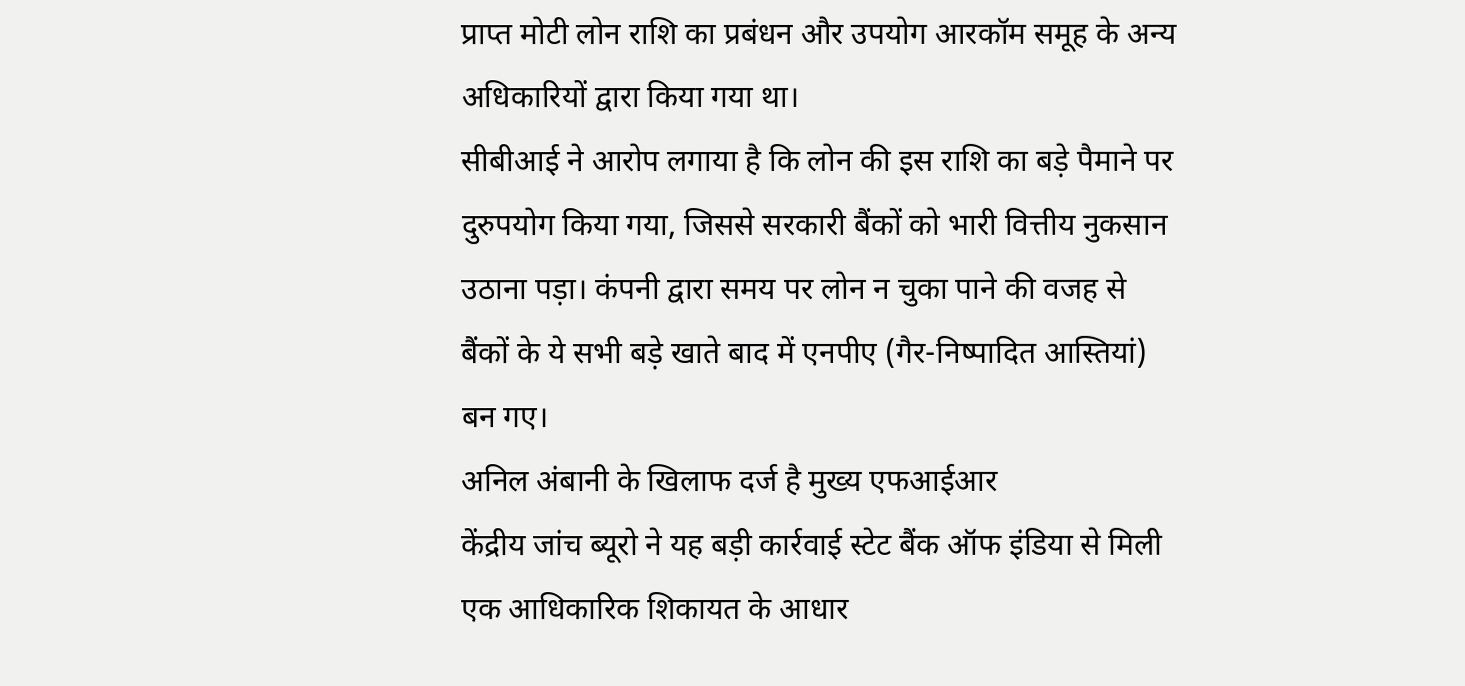प्राप्त मोटी लोन राशि का प्रबंधन और उपयोग आरकॉम समूह के अन्य अधिकारियों द्वारा किया गया था।
सीबीआई ने आरोप लगाया है कि लोन की इस राशि का बड़े पैमाने पर दुरुपयोग किया गया, जिससे सरकारी बैंकों को भारी वित्तीय नुकसान उठाना पड़ा। कंपनी द्वारा समय पर लोन न चुका पाने की वजह से बैंकों के ये सभी बड़े खाते बाद में एनपीए (गैर-निष्पादित आस्तियां) बन गए।
अनिल अंबानी के खिलाफ दर्ज है मुख्य एफआईआर
केंद्रीय जांच ब्यूरो ने यह बड़ी कार्रवाई स्टेट बैंक ऑफ इंडिया से मिली एक आधिकारिक शिकायत के आधार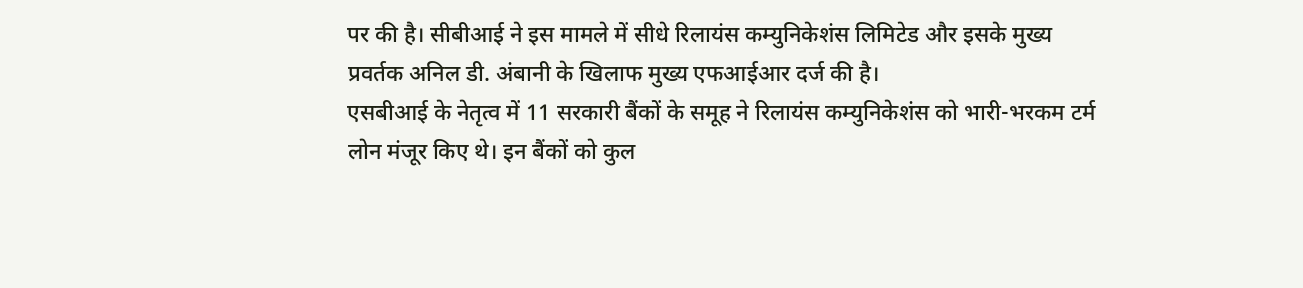पर की है। सीबीआई ने इस मामले में सीधे रिलायंस कम्युनिकेशंस लिमिटेड और इसके मुख्य प्रवर्तक अनिल डी. अंबानी के खिलाफ मुख्य एफआईआर दर्ज की है।
एसबीआई के नेतृत्व में 11 सरकारी बैंकों के समूह ने रिलायंस कम्युनिकेशंस को भारी-भरकम टर्म लोन मंजूर किए थे। इन बैंकों को कुल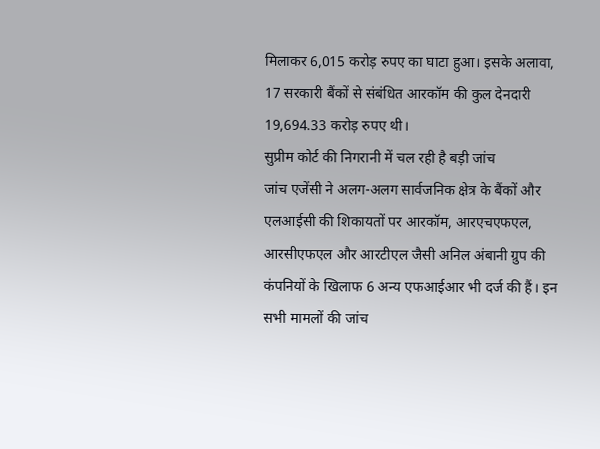मिलाकर 6,015 करोड़ रुपए का घाटा हुआ। इसके अलावा, 17 सरकारी बैंकों से संबंधित आरकॉम की कुल देनदारी 19,694.33 करोड़ रुपए थी।
सुप्रीम कोर्ट की निगरानी में चल रही है बड़ी जांच
जांच एजेंसी ने अलग-अलग सार्वजनिक क्षेत्र के बैंकों और एलआईसी की शिकायतों पर आरकॉम, आरएचएफएल, आरसीएफएल और आरटीएल जैसी अनिल अंबानी ग्रुप की कंपनियों के खिलाफ 6 अन्य एफआईआर भी दर्ज की हैं। इन सभी मामलों की जांच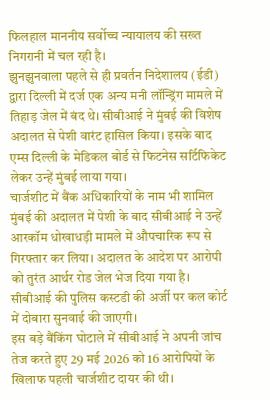फिलहाल माननीय सर्वोच्च न्यायालय की सख्त निगरानी में चल रही है।
झुनझुनवाला पहले से ही प्रवर्तन निदेशालय (ईडी) द्वारा दिल्ली में दर्ज एक अन्य मनी लॉन्ड्रिंग मामले में तिहाड़ जेल में बंद थे। सीबीआई ने मुंबई की विशेष अदालत से पेशी वारंट हासिल किया। इसके बाद एम्स दिल्ली के मेडिकल बोर्ड से फिटनेस सर्टिफिकेट लेकर उन्हें मुंबई लाया गया।
चार्जशीट में बैंक अधिकारियों के नाम भी शामिल
मुंबई की अदालत में पेशी के बाद सीबीआई ने उन्हें आरकॉम धोखाधड़ी मामले में औपचारिक रूप से गिरफ्तार कर लिया। अदालत के आदेश पर आरोपी को तुरंत आर्थर रोड जेल भेज दिया गया है। सीबीआई की पुलिस कस्टडी की अर्जी पर कल कोर्ट में दोबारा सुनवाई की जाएगी।
इस बड़े बैंकिंग घोटाले में सीबीआई ने अपनी जांच तेज करते हुए 29 मई 2026 को 16 आरोपियों के खिलाफ पहली चार्जशीट दायर की थी।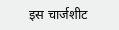इस चार्जशीट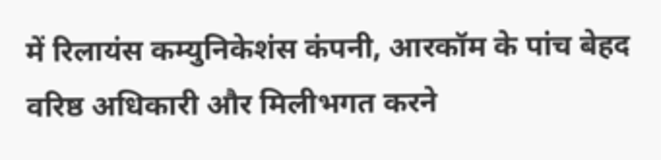में रिलायंस कम्युनिकेशंस कंपनी, आरकॉम के पांच बेहद वरिष्ठ अधिकारी और मिलीभगत करने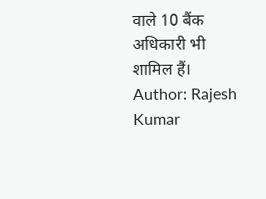वाले 10 बैंक अधिकारी भी शामिल हैं।
Author: Rajesh Kumar